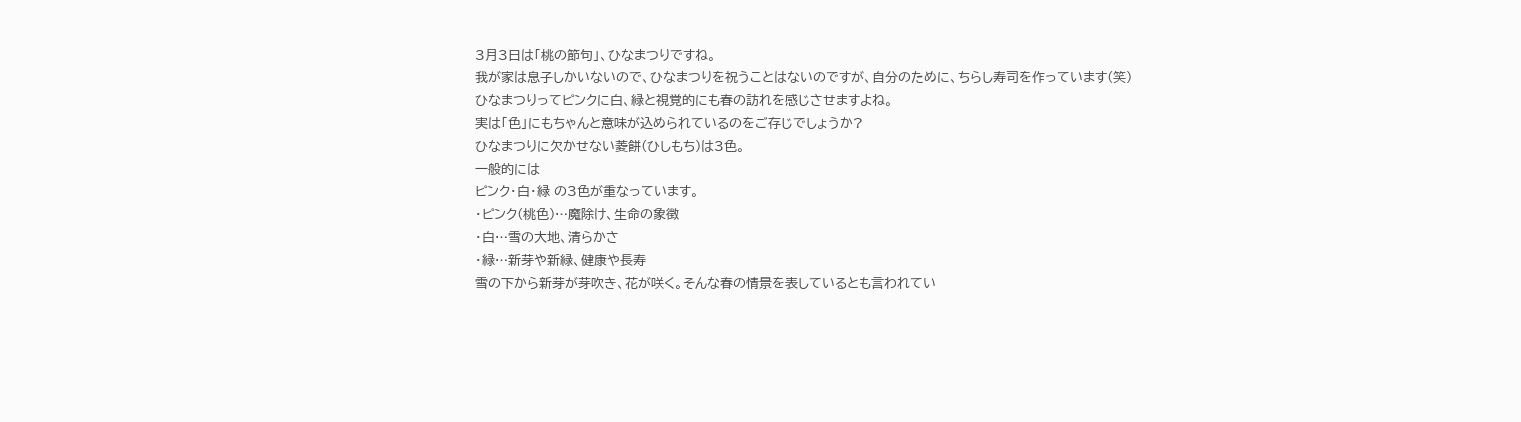3月3日は「桃の節句」、ひなまつりですね。
我が家は息子しかいないので、ひなまつりを祝うことはないのですが、自分のために、ちらし寿司を作っています(笑)
ひなまつりってピンクに白、緑と視覚的にも春の訪れを感じさせますよね。
実は「色」にもちゃんと意味が込められているのをご存じでしょうか?
ひなまつりに欠かせない菱餅(ひしもち)は3色。
一般的には
ピンク・白・緑 の3色が重なっています。
・ピンク(桃色)…魔除け、生命の象徴
・白…雪の大地、清らかさ
・緑…新芽や新緑、健康や長寿
雪の下から新芽が芽吹き、花が咲く。そんな春の情景を表しているとも言われてい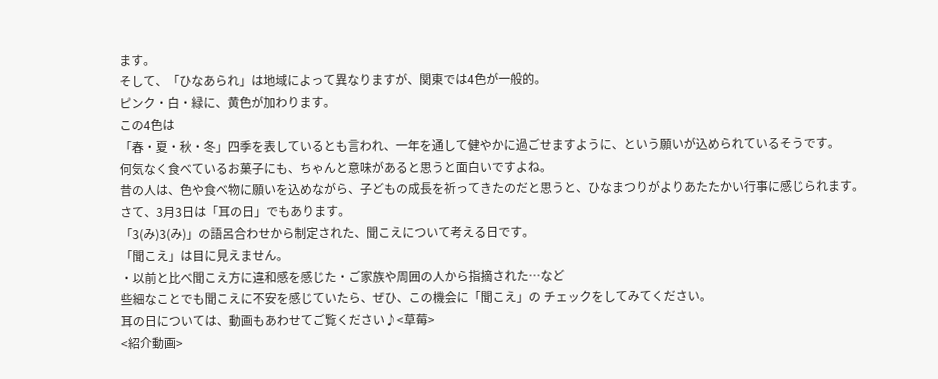ます。
そして、「ひなあられ」は地域によって異なりますが、関東では4色が一般的。
ピンク・白・緑に、黄色が加わります。
この4色は
「春・夏・秋・冬」四季を表しているとも言われ、一年を通して健やかに過ごせますように、という願いが込められているそうです。
何気なく食べているお菓子にも、ちゃんと意味があると思うと面白いですよね。
昔の人は、色や食べ物に願いを込めながら、子どもの成長を祈ってきたのだと思うと、ひなまつりがよりあたたかい行事に感じられます。
さて、3月3日は「耳の日」でもあります。
「3(み)3(み)」の語呂合わせから制定された、聞こえについて考える日です。
「聞こえ」は目に見えません。
・以前と比べ聞こえ方に違和感を感じた・ご家族や周囲の人から指摘された…など
些細なことでも聞こえに不安を感じていたら、ぜひ、この機会に「聞こえ」の チェックをしてみてください。
耳の日については、動画もあわせてご覧ください♪<草莓>
<紹介動画>